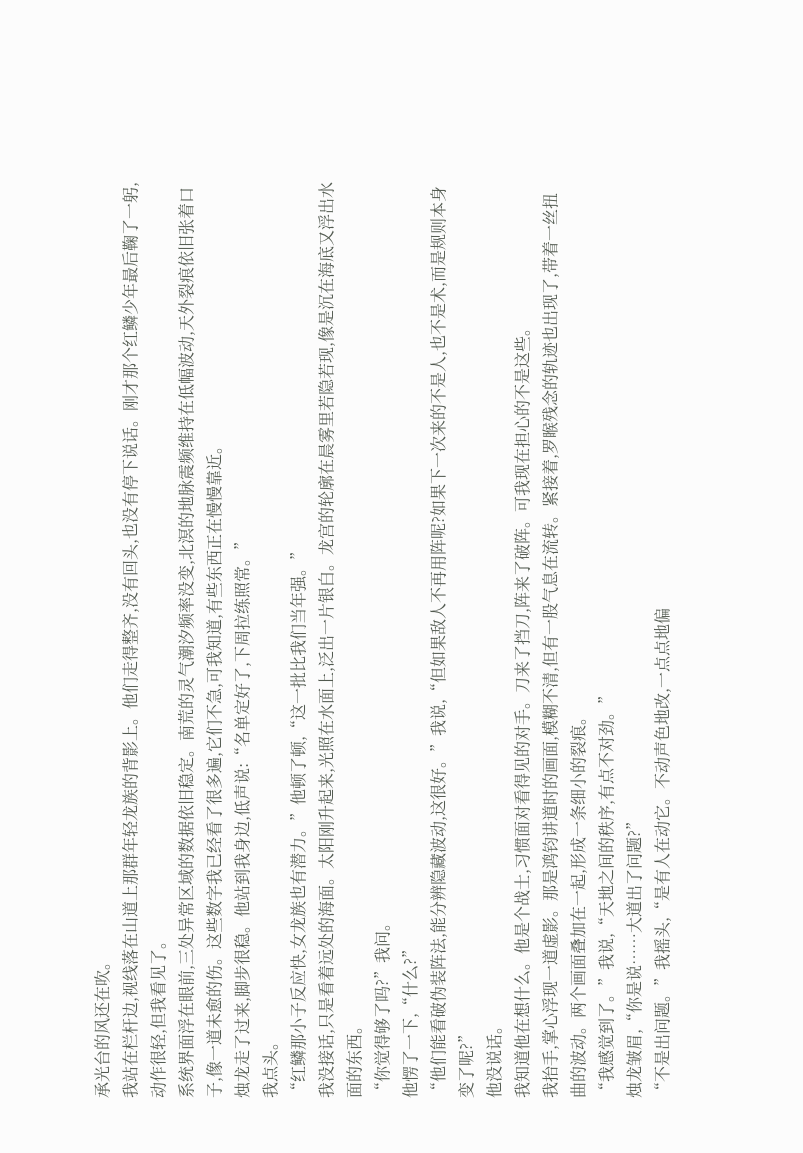承光台的风还在吹。
我站在栏杆边,视线落在山道上那群年轻龙族的背影上。他们走得整齐,没有回头,也没有停下说话。刚才那个红鳞少年最后鞠了一躬,动作很轻,但我看见了。
系统界面浮在眼前,三处异常区域的数据依旧稳定。南荒的灵气潮汐频率没变,北溟的地脉震频维持在低幅波动,天外裂痕依旧张着口子,像一道未愈的伤。这些数字我已经看了很多遍,它们不急,可我知道,有些东西正在慢慢靠近。
烛龙走了过来,脚步很稳。他站到我身边,低声说:“名单定好了,下周拉练照常。”
我点头。
“红鳞那小子反应快,女龙族也有潜力。”他顿了顿,“这一批比我们当年强。”
我没接话,只是看着远处的海面。太阳刚升起来,光照在水面上,泛出一片银白。龙宫的轮廓在晨雾里若隐若现,像是沉在海底又浮出水面的东西。
“你觉得够了吗?”我问。
他愣了一下,“什么?”
“他们能看破伪装阵法,能分辨隐藏波动,这很好。”我说,“但如果敌人不再用阵呢?如果下一次来的不是人,也不是术,而是规则本身变了呢?”
他没说话。
我知道他在想什么。他是个战士,习惯面对看得见的对手。刀来了挡刀,阵来了破阵。可我现在担心的不是这些。
我抬手,掌心浮现一道虚影。那是鸿钧讲道时的画面,模糊不清,但有一股气息在流转。紧接着,罗睺残念的轨迹也出现了,带着一丝扭曲的波动。两个画面叠加在一起,形成一条细小的裂痕。
“我感觉到了。”我说,“天地之间的秩序,有点不对劲。”
烛龙皱眉,“你是说……大道出了问题?”
“不是出问题。”我摇头,“是有人在动它。不动声色地改,一点点地偏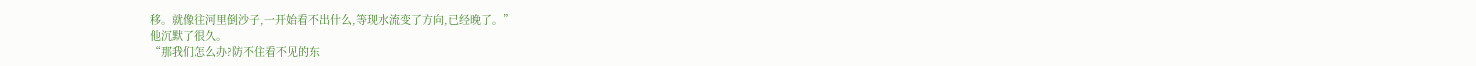移。就像往河里倒沙子,一开始看不出什么,等现水流变了方向,已经晚了。”
他沉默了很久。
“那我们怎么办?防不住看不见的东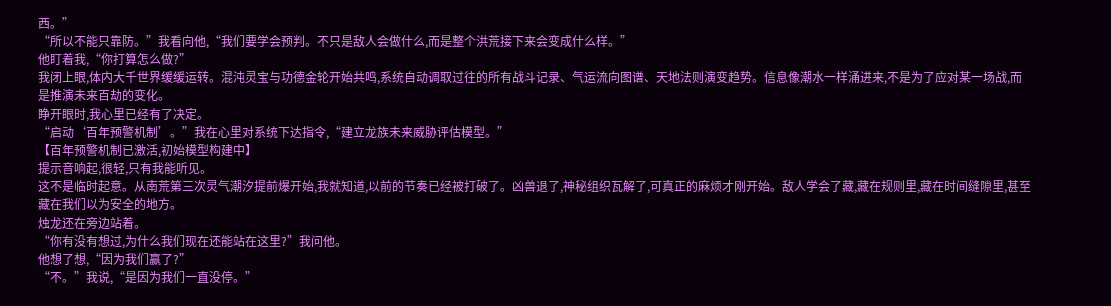西。”
“所以不能只靠防。”我看向他,“我们要学会预判。不只是敌人会做什么,而是整个洪荒接下来会变成什么样。”
他盯着我,“你打算怎么做?”
我闭上眼,体内大千世界缓缓运转。混沌灵宝与功德金轮开始共鸣,系统自动调取过往的所有战斗记录、气运流向图谱、天地法则演变趋势。信息像潮水一样涌进来,不是为了应对某一场战,而是推演未来百劫的变化。
睁开眼时,我心里已经有了决定。
“启动‘百年预警机制’。”我在心里对系统下达指令,“建立龙族未来威胁评估模型。”
【百年预警机制已激活,初始模型构建中】
提示音响起,很轻,只有我能听见。
这不是临时起意。从南荒第三次灵气潮汐提前爆开始,我就知道,以前的节奏已经被打破了。凶兽退了,神秘组织瓦解了,可真正的麻烦才刚开始。敌人学会了藏,藏在规则里,藏在时间缝隙里,甚至藏在我们以为安全的地方。
烛龙还在旁边站着。
“你有没有想过,为什么我们现在还能站在这里?”我问他。
他想了想,“因为我们赢了?”
“不。”我说,“是因为我们一直没停。”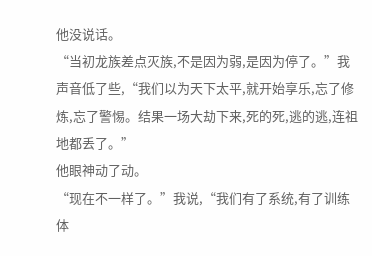他没说话。
“当初龙族差点灭族,不是因为弱,是因为停了。”我声音低了些,“我们以为天下太平,就开始享乐,忘了修炼,忘了警惕。结果一场大劫下来,死的死,逃的逃,连祖地都丢了。”
他眼神动了动。
“现在不一样了。”我说,“我们有了系统,有了训练体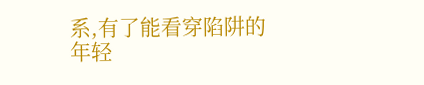系,有了能看穿陷阱的年轻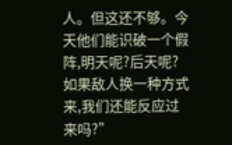人。但这还不够。今天他们能识破一个假阵,明天呢?后天呢?如果敌人换一种方式来,我们还能反应过来吗?”